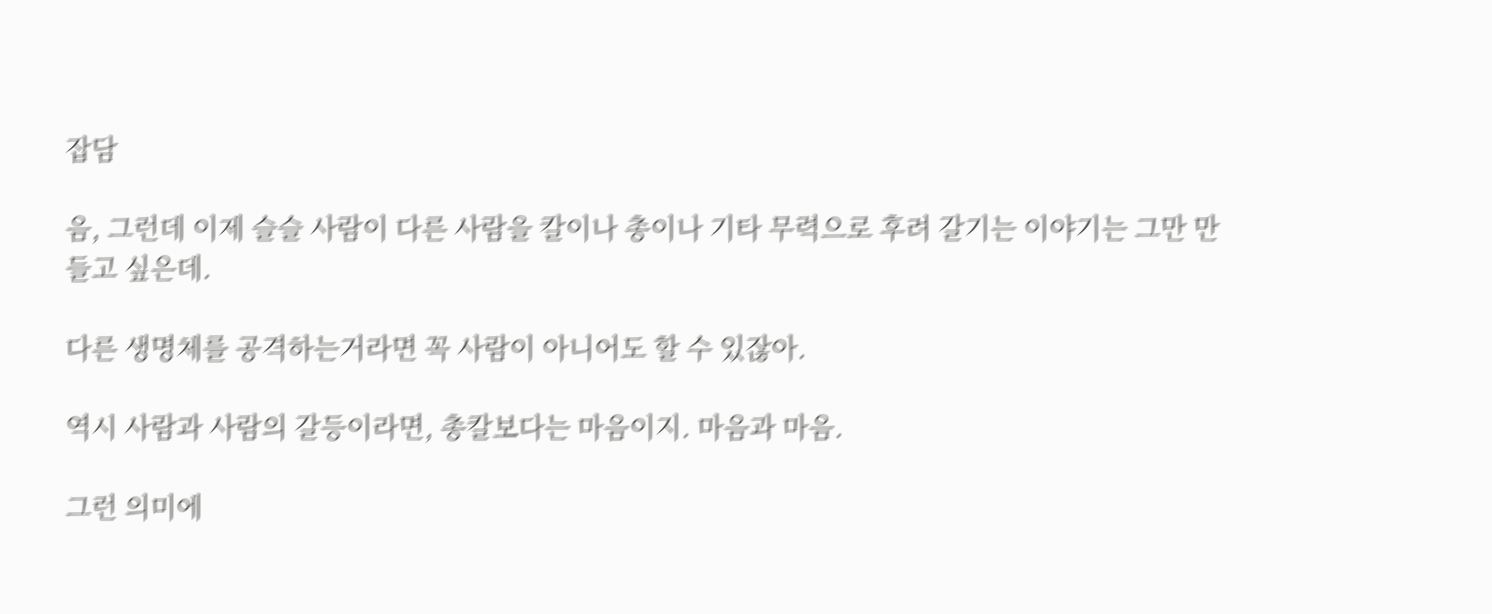잡담

음, 그런데 이제 슬슬 사람이 다른 사람을 칼이나 총이나 기타 무력으로 후려 갈기는 이야기는 그만 만들고 싶은데.

다른 생명체를 공격하는거라면 꼭 사람이 아니어도 할 수 있잖아.

역시 사람과 사람의 갈등이라면, 총칼보다는 마음이지. 마음과 마음.

그런 의미에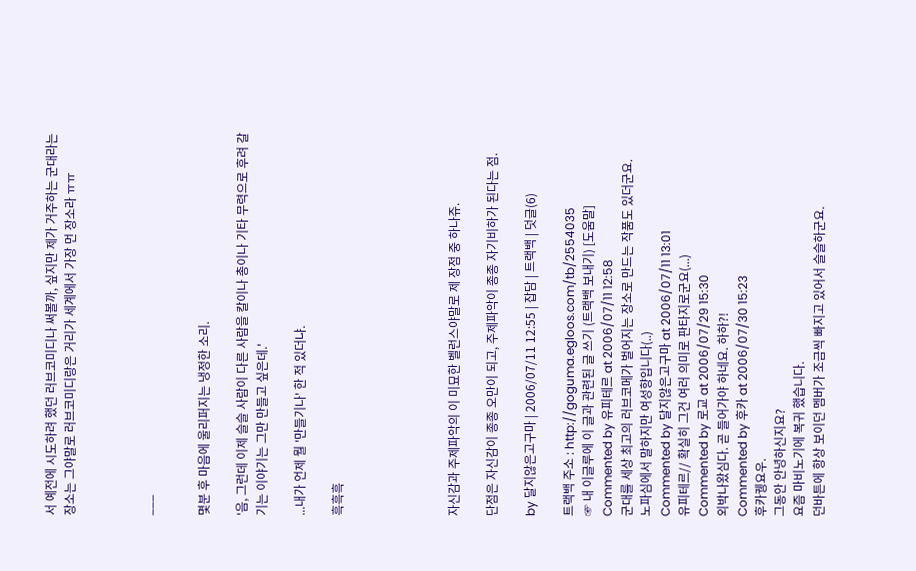서 예전에 시도하려 했던 러브코미디나 써볼까, 싶지만 제가 거주하는 군대라는 장소는 그야말로 러브코미디랑은 거리가 세계에서 가장 먼 장소라 ㅠㅠ



___


몇분 후 마음에 울리퍼지는 냉정한 소리.

'음, 그런데 이제 슬슬 사람이 다른 사람을 칼이나 총이나 기타 무력으로 후려 갈기는 이야기는 그만 만들고 싶은데.'

...내가 언제 뭘 '만들기나' 한 적 있더냐.

흑흑흑





자신감과 주제파악의 이 미묘한 벨런스야말로 제 장점 중 하나쥬.

단점은 자신감이 종종 오만이 되고, 주제파악이 종종 자기비하가 된다는 점.

by 달지않은고구마 | 2006/07/11 12:55 | 잡담 | 트랙백 | 덧글(6)

트랙백 주소 : http://goguma.egloos.com/tb/2554035
☞ 내 이글루에 이 글과 관련된 글 쓰기 (트랙백 보내기) [도움말]
Commented by 유피테르 at 2006/07/11 12:58
군대를 세상 최고의 러브코메가 벌어지는 장소로 만드는 작품도 있더군요.
노파심에서 말하지만 여성향입니다(..)
Commented by 달지않은고구마 at 2006/07/11 13:01
유피테르// 확실히 그건 여러 의미로 판타지로군요(...)
Commented by 로교 at 2006/07/29 15:30
외박나왔심다. 곧 들어가야 하네요. 하하?!
Commented by 후카 at 2006/07/30 15:23
후카궹요우.
그동안 안녕하신지요?
요즘 마비노기에 복귀 했습니다.
던바튼에 항상 보이던 멤버가 조금씩 빠지고 있어서 슬슬하군요.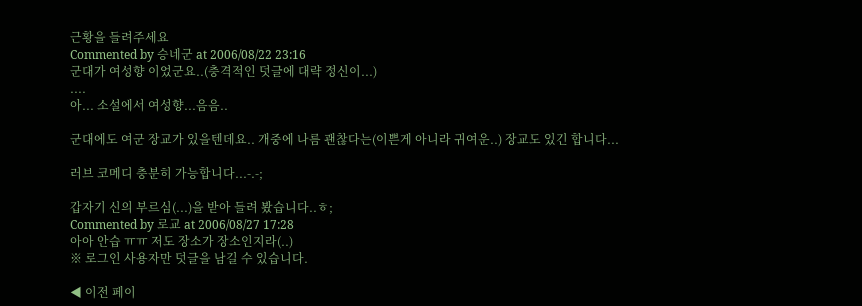근황을 들려주세요
Commented by 승네군 at 2006/08/22 23:16
군대가 여성향 이었군요..(충격적인 덧글에 대략 정신이...)
....
아... 소설에서 여성향...음음..

군대에도 여군 장교가 있을텐데요.. 개중에 나름 괜찮다는(이쁜게 아니라 귀여운..) 장교도 있긴 합니다...

러브 코메디 충분히 가능합니다...-.-;

갑자기 신의 부르심(...)을 받아 들려 봤습니다..ㅎ;
Commented by 로교 at 2006/08/27 17:28
아아 안습 ㅠㅠ 저도 장소가 장소인지라(..)
※ 로그인 사용자만 덧글을 남길 수 있습니다.

◀ 이전 페이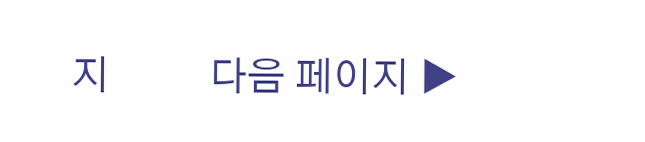지          다음 페이지 ▶